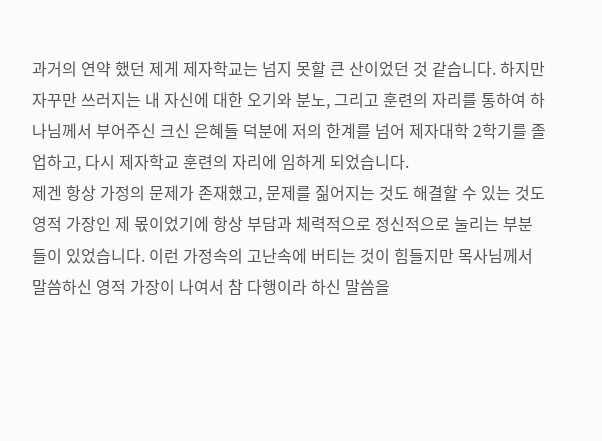과거의 연약 했던 제게 제자학교는 넘지 못할 큰 산이었던 것 같습니다. 하지만 자꾸만 쓰러지는 내 자신에 대한 오기와 분노, 그리고 훈련의 자리를 통하여 하나님께서 부어주신 크신 은혜들 덕분에 저의 한계를 넘어 제자대학 2학기를 졸업하고, 다시 제자학교 훈련의 자리에 임하게 되었습니다.
제겐 항상 가정의 문제가 존재했고, 문제를 짊어지는 것도 해결할 수 있는 것도 영적 가장인 제 몫이었기에 항상 부담과 체력적으로 정신적으로 눌리는 부분들이 있었습니다. 이런 가정속의 고난속에 버티는 것이 힘들지만 목사님께서 말씀하신 영적 가장이 나여서 참 다행이라 하신 말씀을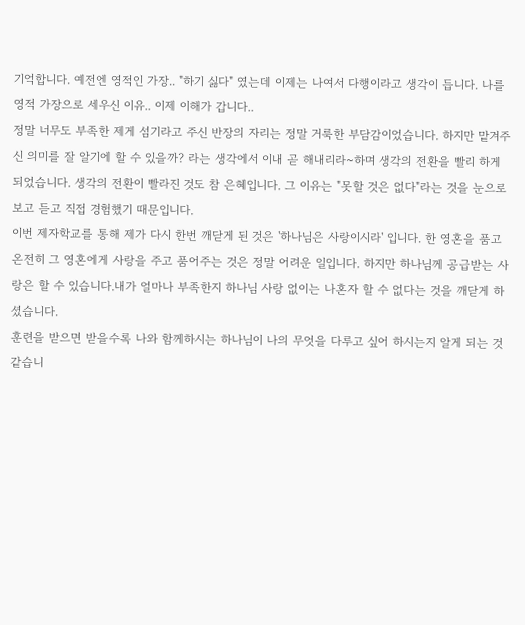기억합니다. 예전엔 영적인 가장.. "하기 싫다" 였는데 이제는 나여서 다행이라고 생각이 듭니다. 나를 영적 가장으로 세우신 이유.. 이제 이해가 갑니다..
정말 너무도 부족한 제게 섬기라고 주신 반장의 자리는 정말 거룩한 부담감이었습니다. 하지만 맡겨주신 의미를 잘 알기에 할 수 있을까? 라는 생각에서 이내 곧 해내리라~하며 생각의 전환을 빨리 하게 되었습니다. 생각의 전환이 빨라진 것도 참 은혜입니다. 그 이유는 "못할 것은 없다"라는 것을 눈으로 보고 듣고 직접 경험했기 때문입니다.
이번 제자학교를 통해 제가 다시 한번 깨닫게 된 것은 '하나님은 사랑이시라' 입니다. 한 영혼을 품고 온전히 그 영혼에게 사랑을 주고 품어주는 것은 정말 어려운 일입니다. 하지만 하나님께 공급받는 사랑은 할 수 있습니다.내가 얼마나 부족한지 하나님 사랑 없이는 나혼자 할 수 없다는 것을 깨닫게 하셨습니다.
훈련을 받으면 받을수록 나와 함께하시는 하나님이 나의 무엇을 다루고 싶어 하시는지 알게 되는 것 같습니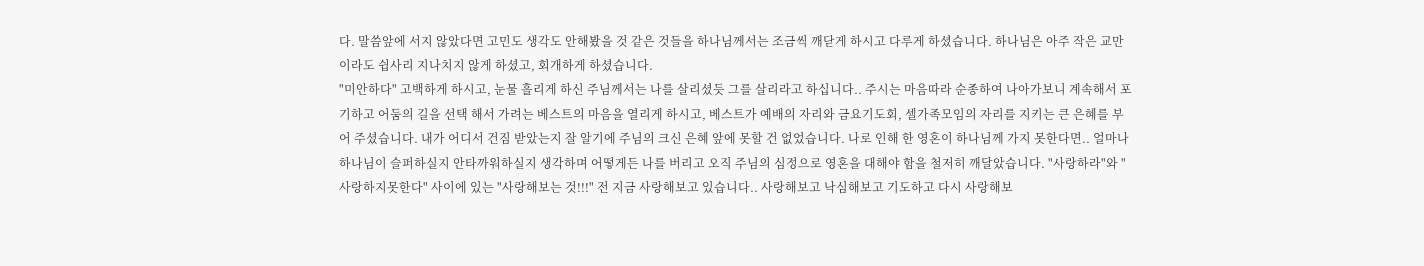다. 말씀앞에 서지 않았다면 고민도 생각도 안해봤을 것 같은 것들을 하나님께서는 조금씩 깨닫게 하시고 다루게 하셨습니다. 하나님은 아주 작은 교만이라도 쉽사리 지나치지 않게 하셨고, 회개하게 하셨습니다.
"미안하다" 고백하게 하시고, 눈물 흘리게 하신 주님께서는 나를 살리셨듯 그를 살리라고 하십니다.. 주시는 마음따라 순종하여 나아가보니 계속해서 포기하고 어둠의 길을 선택 해서 가려는 베스트의 마음을 열리게 하시고, 베스트가 예배의 자리와 금요기도회, 셀가족모임의 자리를 지키는 큰 은혜를 부어 주셨습니다. 내가 어디서 건짐 받았는지 잘 알기에 주님의 크신 은혜 앞에 못할 건 없었습니다. 나로 인해 한 영혼이 하나님께 가지 못한다면.. 얼마나 하나님이 슬퍼하실지 안타까워하실지 생각하며 어떻게든 나를 버리고 오직 주님의 심정으로 영혼을 대해야 함을 철저히 깨달았습니다. "사랑하라"와 "사랑하지못한다" 사이에 있는 "사랑해보는 것!!!" 전 지금 사랑해보고 있습니다.. 사랑해보고 낙심해보고 기도하고 다시 사랑해보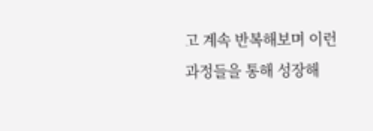고 계속 반복해보며 이런 과정들을 통해 성장해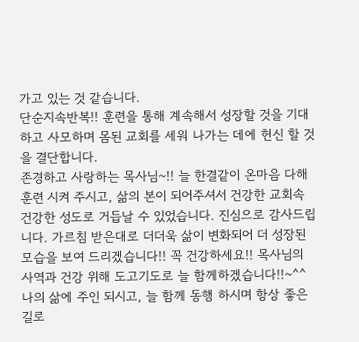가고 있는 것 같습니다.
단순지속반복!! 훈련을 통해 계속해서 성장할 것을 기대하고 사모하며 몸된 교회를 세워 나가는 데에 헌신 할 것을 결단합니다.
존경하고 사랑하는 목사님~!! 늘 한결같이 온마음 다해 훈련 시켜 주시고, 삶의 본이 되어주셔서 건강한 교회속 건강한 성도로 거듭날 수 있었습니다. 진심으로 감사드립니다. 가르침 받은대로 더더욱 삶이 변화되어 더 성장된 모습을 보여 드리겠습니다!! 꼭 건강하세요!! 목사님의 사역과 건강 위해 도고기도로 늘 함께하겠습니다!!~^^
나의 삶에 주인 되시고, 늘 함께 동행 하시며 항상 좋은 길로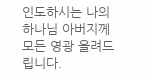인도하시는 나의 하나님 아버지께 모든 영광 올려드립니다.